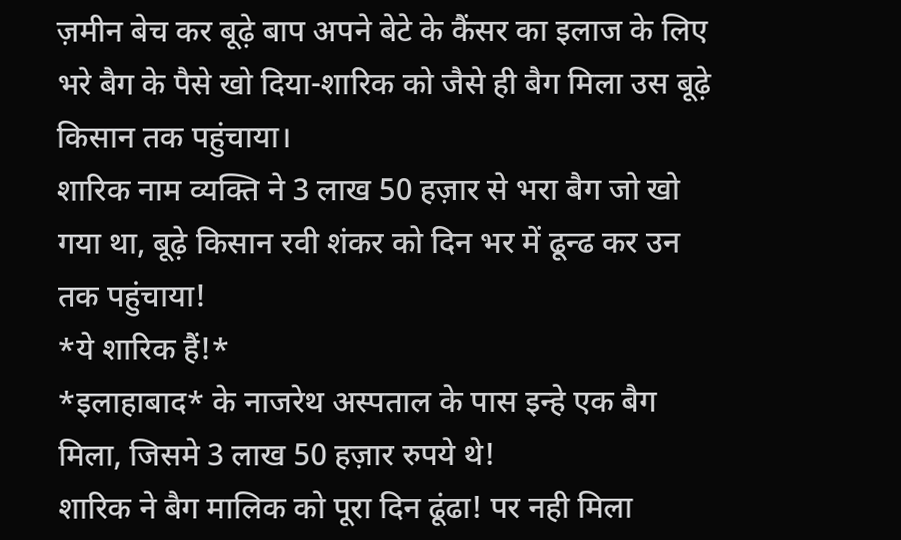ज़मीन बेच कर बूढ़े बाप अपने बेटे के कैंसर का इलाज के लिए भरे बैग के पैसे खो दिया-शारिक को जैसे ही बैग मिला उस बूढ़े किसान तक पहुंचाया।
शारिक नाम व्यक्ति ने 3 लाख 50 हज़ार से भरा बैग जो खो गया था, बूढ़े किसान रवी शंकर को दिन भर में ढून्ढ कर उन तक पहुंचाया!
*ये शारिक हैं!*
*इलाहाबाद* के नाजरेथ अस्पताल के पास इन्हे एक बैग मिला, जिसमे 3 लाख 50 हज़ार रुपये थे!
शारिक ने बैग मालिक को पूरा दिन ढूंढा! पर नही मिला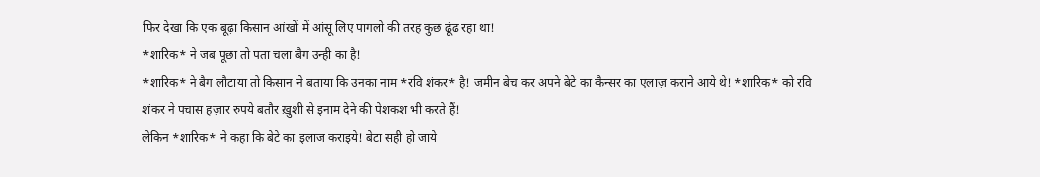फिर देखा कि एक बूढ़ा किसान आंखों में आंसू लिए पागलो की तरह कुछ ढूंढ रहा था!
*शारिक* ने जब पूछा तो पता चला बैग उन्ही का है!
*शारिक* ने बैग लौटाया तो किसान ने बताया कि उनका नाम *रवि शंकर* है! जमीन बेच कर अपने बेटे का कैन्सर का एलाज़ कराने आये थे! *शारिक* को रवि शंकर ने पचास हज़ार रुपये बतौर ख़ुशी से इनाम देने की पेशकश भी करते हैं!
लेकिन *शारिक* ने कहा कि बेटे का इलाज कराइये! बेटा सही हो जाये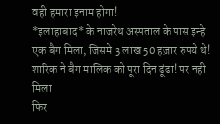वही हमारा इनाम होगा!
*इलाहाबाद* के नाजरेथ अस्पताल के पास इन्हे एक बैग मिला, जिसमे 3 लाख 50 हज़ार रुपये थे!
शारिक ने बैग मालिक को पूरा दिन ढूंढा! पर नही मिला
फिर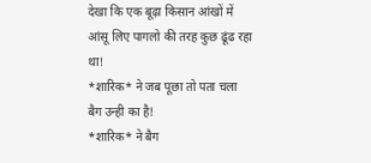देखा कि एक बूढ़ा किसान आंखों में आंसू लिए पागलो की तरह कुछ ढूंढ रहा था!
*शारिक* ने जब पूछा तो पता चला बैग उन्ही का है!
*शारिक* ने बैग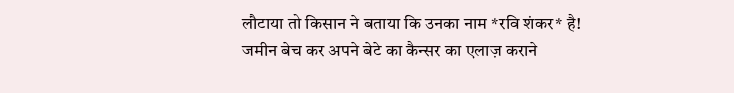लौटाया तो किसान ने बताया कि उनका नाम *रवि शंकर* है! जमीन बेच कर अपने बेटे का कैन्सर का एलाज़ कराने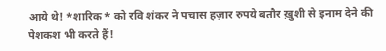आये थे! *शारिक* को रवि शंकर ने पचास हज़ार रुपये बतौर ख़ुशी से इनाम देने की पेशकश भी करते हैं!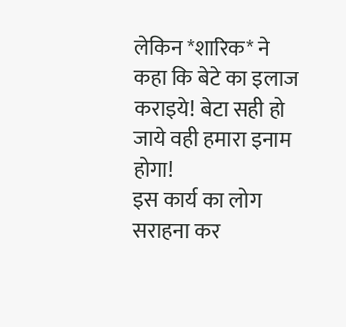लेकिन *शारिक* ने कहा कि बेटे का इलाज कराइये! बेटा सही हो जाये वही हमारा इनाम होगा!
इस कार्य का लोग सराहना कर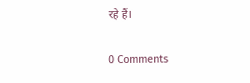रहे हैं।

0 Comments